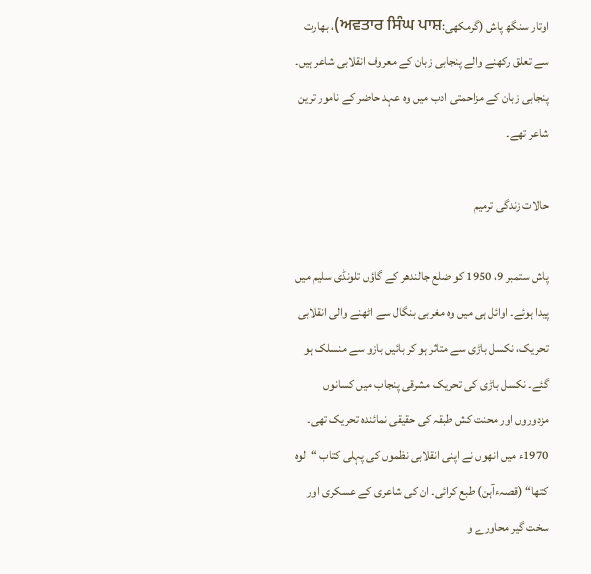اوتار سنگھ پاش (گرمکھی:ਅਵਤਾਰ ਸਿੰਘ ਪਾਸ਼)، بھارت سے تعلق رکھنے والے پنجابی زبان کے معروف انقلابی شاعر ہیں۔ پنجابی زبان کے مزاحمتی ادب میں وہ عہد حاضر کے نامور ترین شاعر تھے۔

حالات زندگی ترمیم

پاش ستمبر 9، 1950 کو ضلع جالندھر کے گاؤں تلونڈی سلیم میں پیدا ہوئے۔ اوائل ہی میں وہ مغربی بنگال سے اٹھنے والی انقلابی تحریک، نکسل باڑی سے متاثر ہو کر بائیں بازو سے منسلک ہو گئے۔ نکسل باڑی کی تحریک مشرقی پنجاب میں کسانوں مزدوروں اور محنت کش طبقہ کی حقیقی نمائندہ تحریک تھی۔ 1970ء میں انھوں نے اپنی انقلابی نظموں کی پہلی کتاب “لوہ کتھا“ (قصہءآہن) طبع کرائی۔ ان کی شاعری کے عسکری اور سخت گیر محاورے و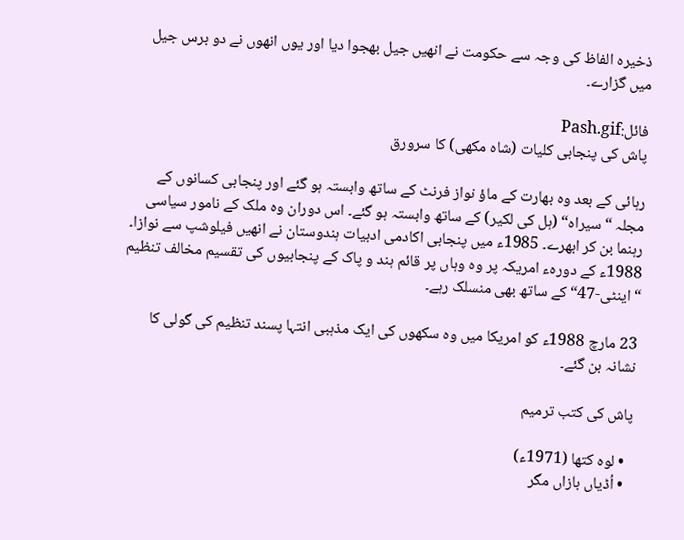ذخیرہ الفاظ کی وجہ سے حکومت نے انھیں جیل بھجوا دیا اور یوں انھوں نے دو برس جیل میں گزارے۔

فائل:Pash.gif
پاش کی پنجابی کلیات (شاہ مکھی) کا سرورق

رہائی کے بعد وہ بھارت کے ماؤ نواز فرنٹ کے ساتھ وابستہ ہو گئے اور پنجابی کسانوں کے مجلہ “سیراہ“ (ہل کی لکیر) کے ساتھ وابستہ ہو گئے۔ اس دوران وہ ملک کے نامور سیاسی رہنما بن کر ابھرے۔ 1985ء میں پنجابی اکادمی ادبیات ہندوستان نے انھیں فیلوشپ سے نوازا۔ 1988ء کے دورہء امریکہ پر وہ وہاں پر قائم ہند و پاک کے پنجابیوں کی تقسیم مخالف تنظیم “اینٹی-47“ کے ساتھ بھی منسلک رہے۔

23 مارچ 1988ء کو امریکا میں وہ سکھوں کی ایک مذہبی انتہا پسند تنظیم کی گولی کا نشانہ بن گئے۔

پاش کی کتب ترمیم

  • لوہ کتھا (1971ء)
  • اُڈیاں بازاں مگر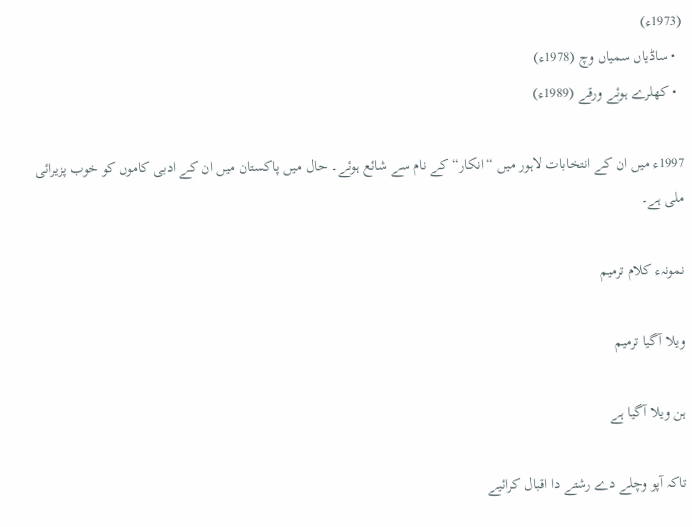(1973ء)
  • ساڈیاں سمیاں وچ (1978ء)
  • کھلرے ہوئے ورقے (1989ء)

1997ء میں ان کے انتخابات لاہور میں “انکار“ کے نام سے شائع ہوئے۔ حال میں پاکستان میں ان کے ادبی کاموں کو خوب پزیرائی ملی ہے۔

نمونہء کلام ترمیم

ویلا آگیا ترمیم

ہن ویلا آگیا ہے

تاکہ آپو وچلے دے رشتے دا اقبال کرائیے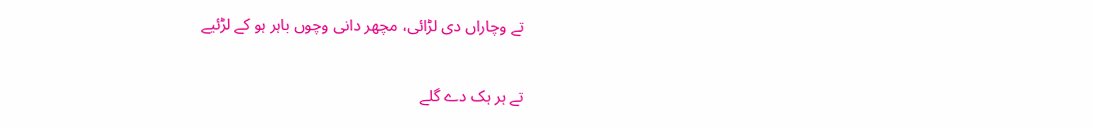تے وچاراں دی لڑائی، مچھر دانی وچوں باہر ہو کے لڑئیے

تے ہر ہک دے گلے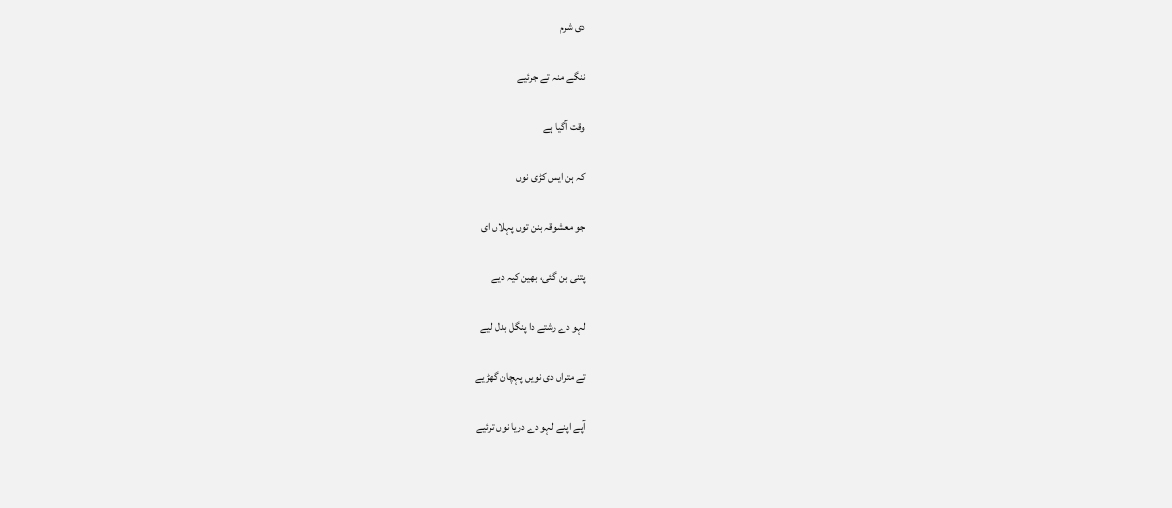دی شرم

ننگے منہ تے جرئیے

وقت آگیا ہے

کہ ہن ایس کڑی نوں

جو معشوقہ بنن توں پہلاں ای

پتنی بن گئی، بھین کیہ دیے

لہو دے رشتے دا پنگل بدل لیے

تے متراں دی نویں پہچان گھڑیے

آپے اپنے لہو دے دریا نوں ترئیے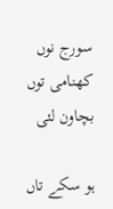سورج نوں کھنامی توں بچاون لئی

ہو سکے تاں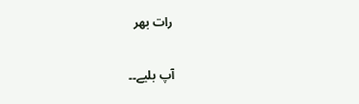رات بھر

آپ بلیے۔۔